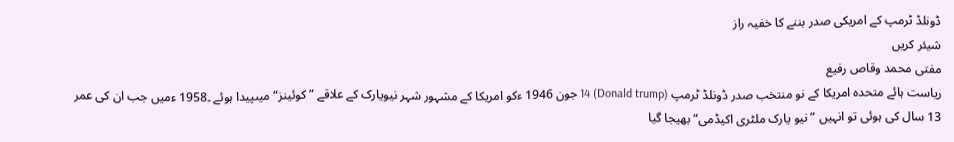ڈونلڈ ٹرمپ کے امریکی صدر بننے کا خفیہ راز
شیئر کریں
مفتی محمد وقاص رفیع
ریاست ہائے متحدہ امریکا کے نو منتخب صدر ڈونلڈ ٹرمپ (Donald trump) 14 جون 1946 ءکو امریکا کے مشہور شہر نیویارک کے علاقے ”کوئینز“ میںپیدا ہوئے ۔1958 ءمیں جب ان کی عمر 13 سال کی ہوئی تو انہیں ” نیو یارک ملٹری اکیڈمی“ بھیجا گیا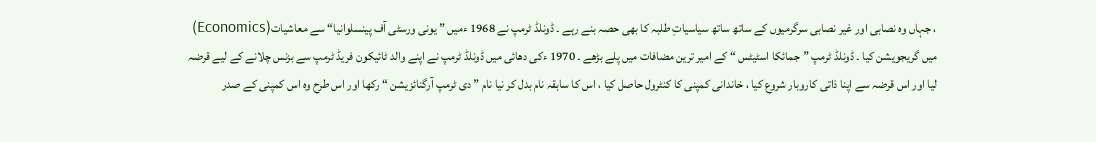، جہاں وہ نصابی اور غیر نصابی سرگرمیوں کے ساتھ ساتھ سیاسیاتِ طلبہ کا بھی حصہ بنے رہے ۔ ڈونلڈ ٹرمپ نے 1968 ءمیں ” یونی ورسٹی آف پینسلوانیا“ سے معاشیات(Economics) میں گریجویشن کیا ۔ ڈونلڈ ٹرمپ ”جمائکا اسٹیٹس “ کے امیر ترین مضافات میں پلے بڑھے ۔ 1970 ءکی دھائی میں ڈونلڈ ٹرمپ نے اپنے والد ٹائیکون فریڈ ٹرمپ سے بزنس چلانے کے لیے قرضہ لیا اور اس قرضہ سے اپنا ذاتی کاروبار شروع کیا ، خاندانی کمپنی کا کنٹرول حاصل کیا ، اس کا سابقہ نام بدل کر نیا نام ” دی ٹرمپ آرگنائزیشن “ رکھا اور اس طرح وہ اس کمپنی کے صدر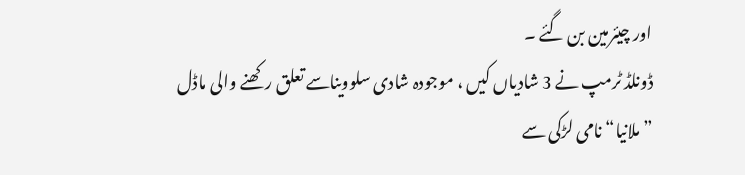اور چیئرمین بن گئے ۔
ڈونلڈ ٹرمپ نے 3 شادیاں کیں ، موجودہ شادی سلوویناسے تعلق رکھنے والی ماڈل ”ملانیا“ نامی لڑکی سے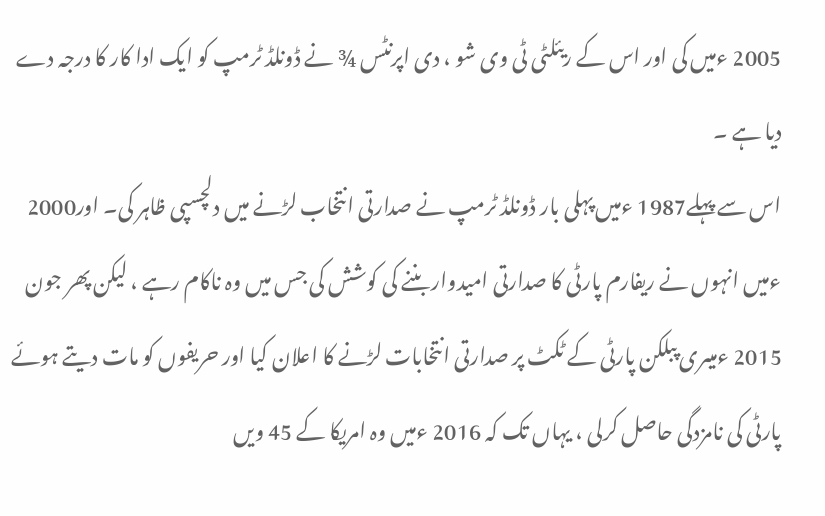2005 ءمیں کی اور اس کے ریئلٹی ٹی وی شو ، دی اپرنٹس ¾ نے ڈونلڈ ٹرمپ کو ایک ادا کار کا درجہ دے دیا ہے ۔
اس سے پہلے1987 ءمیں پہلی بار ڈونلڈ ٹرمپ نے صدارتی انتخاب لڑنے میں دلچسپی ظاہر کی۔ اور2000 ءمیں انہوں نے ریفارم پارٹی کا صدارتی امیدوار بننے کی کوشش کی جس میں وہ ناکام رہے ، لیکن پھر جون 2015 ءمیںری پبلکن پارٹی کے ٹکٹ پر صدارتی انتخابات لڑنے کا اعلان کیا اور حریفوں کو مات دیتے ہوئے پارٹی کی نامزدگی حاصل کرلی ، یہاں تک کہ 2016 ءمیں وہ امریکا کے 45 ویں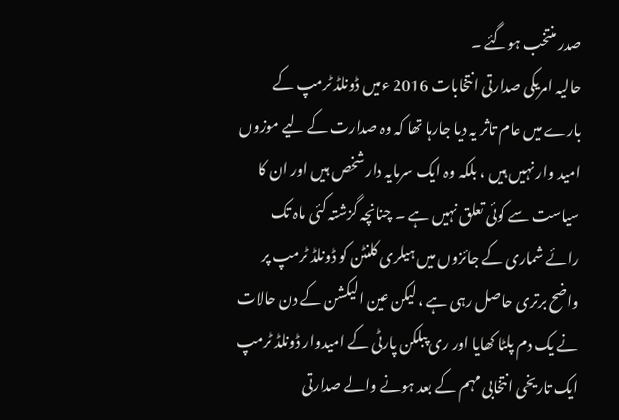صدر منتخب ہوگئے ۔
حالیہ امریکی صدارتی انتخابات 2016 ءمیں ڈونلڈ ٹرمپ کے بارے میں عام تاثر یہ دیا جارہا تھا کہ وہ صدارت کے لیے موزوں امید وار نہیں ہیں ، بلکہ وہ ایک سرمایہ دار شخص ہیں اور ان کا سیاست سے کوئی تعلق نہیں ہے ۔ چنانچہ گزشتہ کئی ماہ تک رائے شماری کے جائزوں میں ہیلری کلنٹن کو ڈونلڈ ٹرمپ پر واضح برتری حاصل رہی ہے ، لیکن عین الیکشن کے دن حالات نے یک دم پلٹا کھایا اور ری پبلکن پارٹی کے امیدوار ڈونلڈ ٹرمپ ایک تاریخی انتخابی مہم کے بعد ہونے والے صدارتی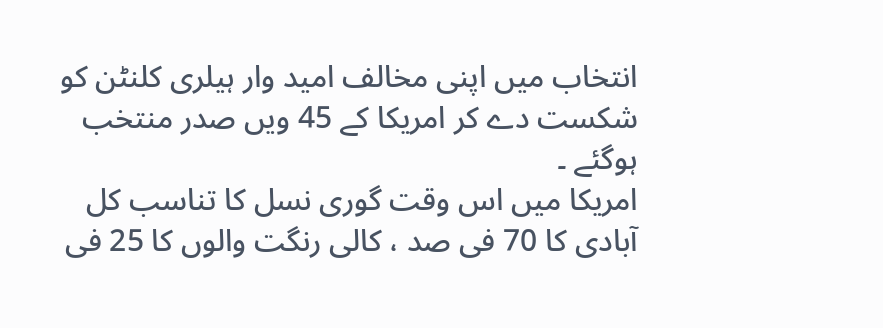انتخاب میں اپنی مخالف امید وار ہیلری کلنٹن کو شکست دے کر امریکا کے 45 ویں صدر منتخب ہوگئے ۔
امریکا میں اس وقت گوری نسل کا تناسب کل آبادی کا 70 فی صد ، کالی رنگت والوں کا 25 فی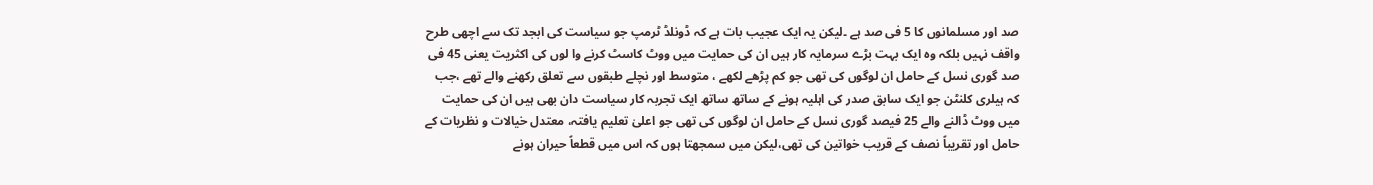صد اور مسلمانوں کا 5 فی صد ہے ۔لیکن یہ ایک عجیب بات ہے کہ ڈونلڈ ٹرمپ جو سیاست کی ابجد تک سے اچھی طرح واقف نہیں بلکہ وہ ایک بہت بڑے سرمایہ کار ہیں ان کی حمایت میں ووٹ کاسٹ کرنے وا لوں کی اکثریت یعنی 45 فی صد گوری نسل کے حامل ان لوگوں کی تھی جو کم پڑھے لکھے ، متوسط اور نچلے طبقوں سے تعلق رکھنے والے تھے ،جب کہ ہیلری کلنٹن جو ایک سابق صدر کی اہلیہ ہونے کے ساتھ ساتھ ایک تجربہ کار سیاست دان بھی ہیں ان کی حمایت میں ووٹ ڈالنے والے 25 فیصد گوری نسل کے حامل ان لوگوں کی تھی جو اعلیٰ تعلیم یافتہ، معتدل خیالات و نظریات کے حامل اور تقریباً نصف کے قریب خواتین کی تھی،لیکن میں سمجھتا ہوں کہ اس میں قطعاً حیران ہونے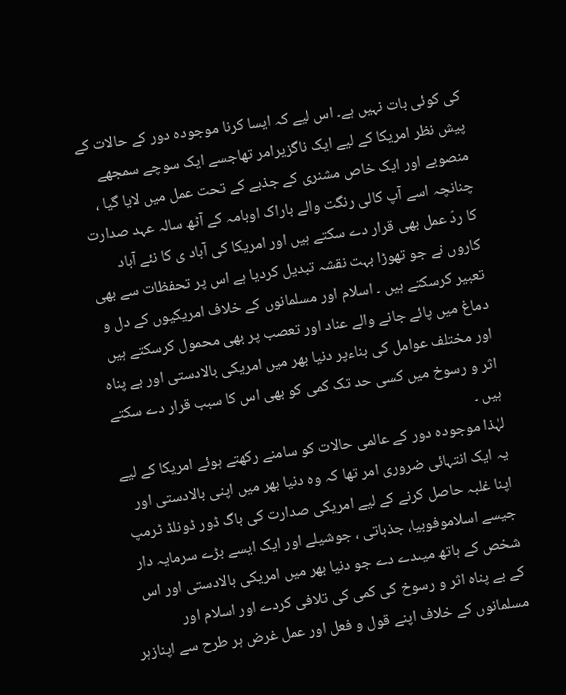کی کوئی بات نہیں ہے۔ اس لیے کہ ایسا کرنا موجودہ دور کے حالات کے پیش نظر امریکا کے لیے ایک ناگزیرامر تھاجسے ایک سوچے سمجھے منصوبے اور ایک خاص مشنری کے جذبے کے تحت عمل میں لایا گیا ، چنانچہ اسے آپ کالی رنگت والے باراک اوبامہ کے آٹھ سالہ عہد صدارت کا ردّ عمل بھی قرار دے سکتے ہیں اور امریکا کی آباد ی کا نئے آباد کاروں نے جو تھوڑا بہت نقشہ تبدیل کردیا ہے اس پر تحفظات سے بھی تعبیر کرسکتے ہیں ۔ اسلام اور مسلمانوں کے خلاف امریکیوں کے دل و دماغ میں پائے جانے والے عناد اور تعصب پر بھی محمول کرسکتے ہیں اور مختلف عوامل کی بناءپر دنیا بھر میں امریکی بالادستی اور بے پناہ اثر و رسوخ میں کسی حد تک کمی کو بھی اس کا سبب قرار دے سکتے ہیں ۔
لہٰذا موجودہ دور کے عالمی حالات کو سامنے رکھتے ہوئے امریکا کے لیے یہ ایک انتہائی ضروری امر تھا کہ وہ دنیا بھر میں اپنی بالادستی اور اپنا غلبہ حاصل کرنے کے لیے امریکی صدارت کی باگ ڈور ڈونلڈ ٹرمپ جیسے اسلاموفوبیا، جذباتی ، جوشیلے اور ایک ایسے بڑے سرمایہ دار شخص کے ہاتھ میںدے دے جو دنیا بھر میں امریکی بالادستی اور اس کے بے پناہ اثر و رسوخ کی کمی کی تلافی کردے اور اسلام اور مسلمانوں کے خلاف اپنے قول و فعل اور عمل غرض ہر طرح سے اپنازہر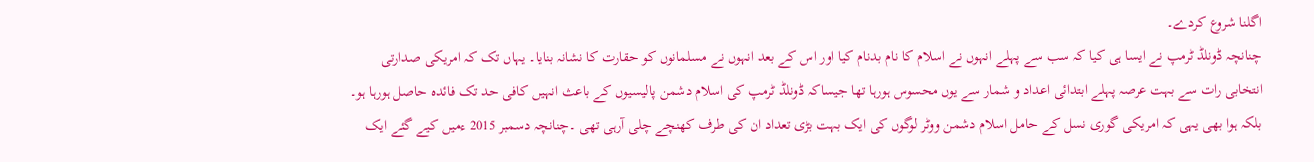اگلنا شروع کردے۔
چنانچہ ڈونلڈ ٹرمپ نے ایسا ہی کیا کہ سب سے پہلے انہوں نے اسلام کا نام بدنام کیا اور اس کے بعد انہوں نے مسلمانوں کو حقارت کا نشانہ بنایا۔ یہاں تک کہ امریکی صدارتی انتخابی رات سے بہت عرصہ پہلے ابتدائی اعداد و شمار سے یوں محسوس ہورہا تھا جیساکہ ڈونلڈ ٹرمپ کی اسلام دشمن پالیسیوں کے باعث انہیں کافی حد تک فائدہ حاصل ہورہا ہو۔ بلکہ ہوا بھی یہی کہ امریکی گوری نسل کے حامل اسلام دشمن ووٹر لوگوں کی ایک بہت بڑی تعداد ان کی طرف کھنچے چلی آرہی تھی ۔چنانچہ دسمبر 2015 ءمیں کیے گئے ایک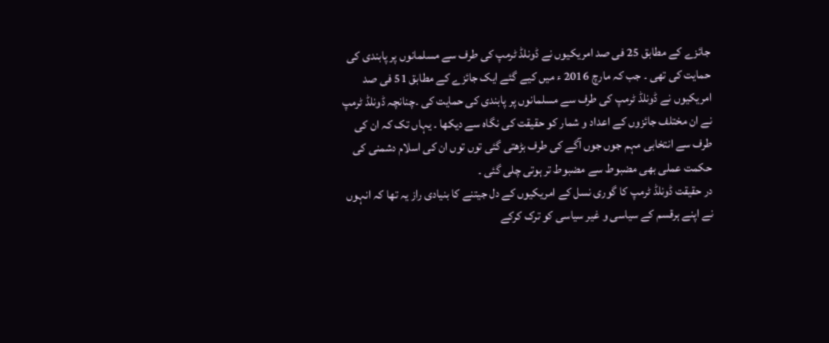جائزے کے مطابق 25 فی صد امریکیوں نے ڈونلڈ ٹرمپ کی طرف سے مسلمانوں پر پابندی کی حمایت کی تھی ۔ جب کہ مارچ 2016 ء میں کیے گئے ایک جائزے کے مطابق 51 فی صد امریکیوں نے ڈونلڈ ٹرمپ کی طرف سے مسلمانوں پر پابندی کی حمایت کی ۔چنانچہ ڈونلڈ ٹرمپ نے ان مختلف جائزوں کے اعداد و شمار کو حقیقت کی نگاہ سے دیکھا ۔ یہاں تک کہ ان کی طرف سے انتخابی مہم جوں جوں آگے کی طرف بڑھتی گئی توں توں ان کی اسلام دشمنی کی حکمت عملی بھی مضبوط سے مضبوط تر ہوتی چلی گئی ۔
در حقیقت ڈونلڈ ٹرمپ کا گوری نسل کے امریکیوں کے دل جیتنے کا بنیادی راز یہ تھا کہ انہوں نے اپنے ہرقسم کے سیاسی و غیر سیاسی کو ترک کرکے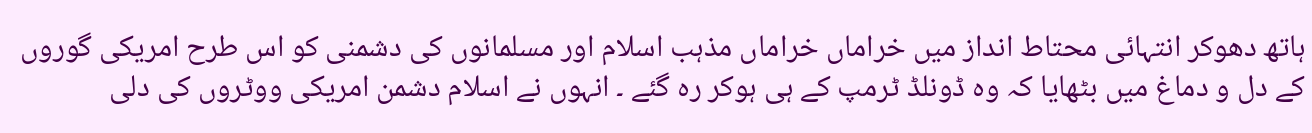ہاتھ دھوکر انتہائی محتاط انداز میں خراماں خراماں مذہب اسلام اور مسلمانوں کی دشمنی کو اس طرح امریکی گوروں کے دل و دماغ میں بٹھایا کہ وہ ڈونلڈ ٹرمپ کے ہی ہوکر رہ گئے ۔ انہوں نے اسلام دشمن امریکی ووٹروں کی دلی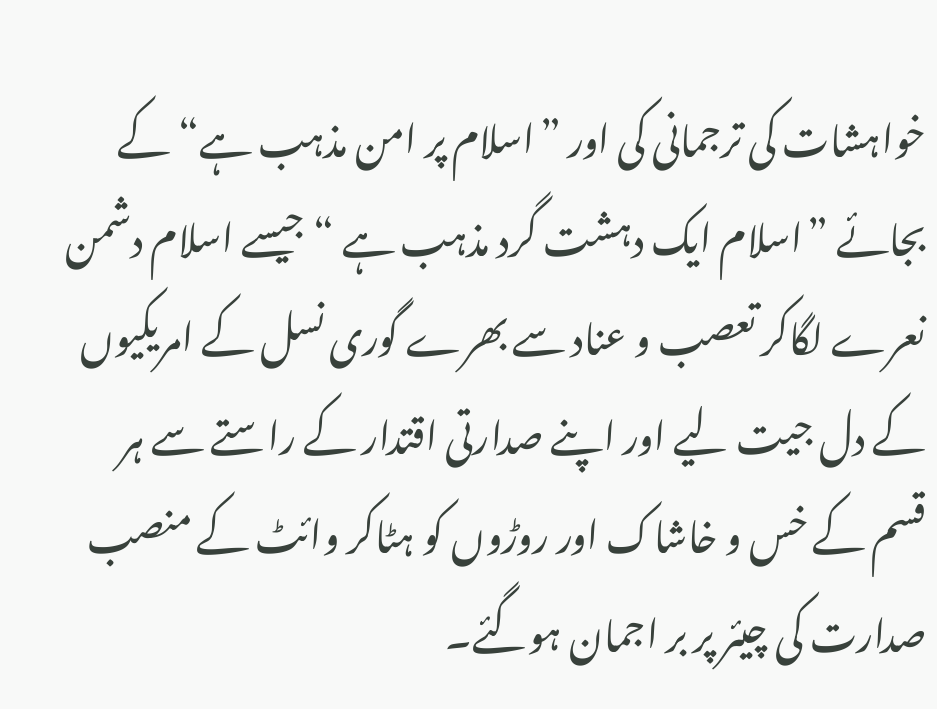خواہشات کی ترجمانی کی اور ”اسلام پر امن مذہب ہے“ کے بجائے ”اسلام ایک دہشت گرد مذہب ہے “ جیسے اسلام دشمن نعرے لگاکر تعصب و عناد سے بھرے گوری نسل کے امریکیوں کے دل جیت لیے اور اپنے صدارتی اقتدار کے راستے سے ہر قسم کے خس و خاشاک اور روڑوں کو ہٹاکر وائٹ کے منصب صدارت کی چیئر پر بر اجمان ہوگئے۔